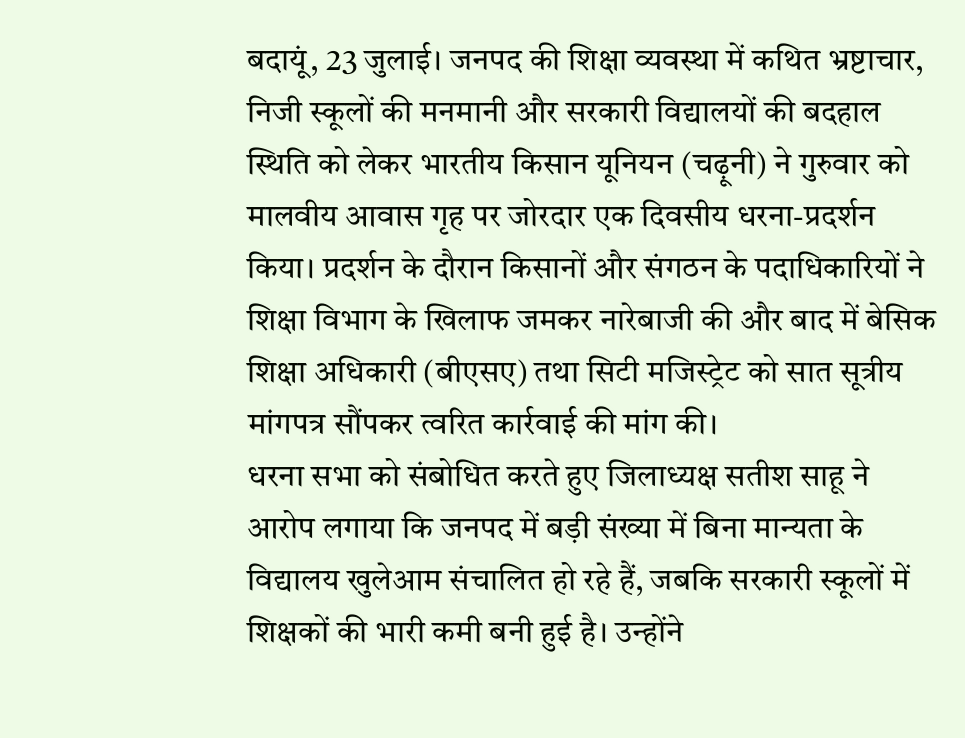बदायूं, 23 जुलाई। जनपद की शिक्षा व्यवस्था में कथित भ्रष्टाचार, निजी स्कूलों की मनमानी और सरकारी विद्यालयों की बदहाल स्थिति को लेकर भारतीय किसान यूनियन (चढ़ूनी) ने गुरुवार को मालवीय आवास गृह पर जोरदार एक दिवसीय धरना-प्रदर्शन किया। प्रदर्शन के दौरान किसानों और संगठन के पदाधिकारियों ने शिक्षा विभाग के खिलाफ जमकर नारेबाजी की और बाद में बेसिक शिक्षा अधिकारी (बीएसए) तथा सिटी मजिस्ट्रेट को सात सूत्रीय मांगपत्र सौंपकर त्वरित कार्रवाई की मांग की।
धरना सभा को संबोधित करते हुए जिलाध्यक्ष सतीश साहू ने आरोप लगाया कि जनपद में बड़ी संख्या में बिना मान्यता के विद्यालय खुलेआम संचालित हो रहे हैं, जबकि सरकारी स्कूलों में शिक्षकों की भारी कमी बनी हुई है। उन्होंने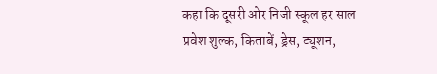कहा कि दूसरी ओर निजी स्कूल हर साल प्रवेश शुल्क, किताबें, ड्रेस, ट्यूशन,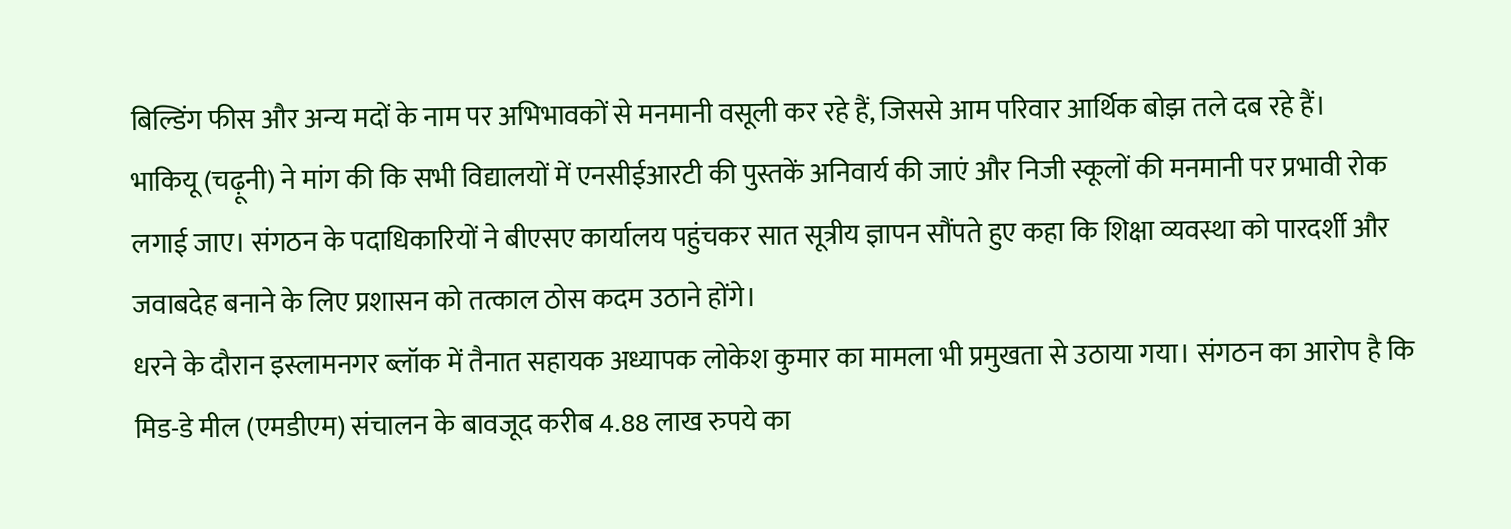बिल्डिंग फीस और अन्य मदों के नाम पर अभिभावकों से मनमानी वसूली कर रहे हैं, जिससे आम परिवार आर्थिक बोझ तले दब रहे हैं।
भाकियू (चढ़ूनी) ने मांग की कि सभी विद्यालयों में एनसीईआरटी की पुस्तकें अनिवार्य की जाएं और निजी स्कूलों की मनमानी पर प्रभावी रोक लगाई जाए। संगठन के पदाधिकारियों ने बीएसए कार्यालय पहुंचकर सात सूत्रीय ज्ञापन सौंपते हुए कहा कि शिक्षा व्यवस्था को पारदर्शी और जवाबदेह बनाने के लिए प्रशासन को तत्काल ठोस कदम उठाने होंगे।
धरने के दौरान इस्लामनगर ब्लॉक में तैनात सहायक अध्यापक लोकेश कुमार का मामला भी प्रमुखता से उठाया गया। संगठन का आरोप है कि मिड-डे मील (एमडीएम) संचालन के बावजूद करीब 4.88 लाख रुपये का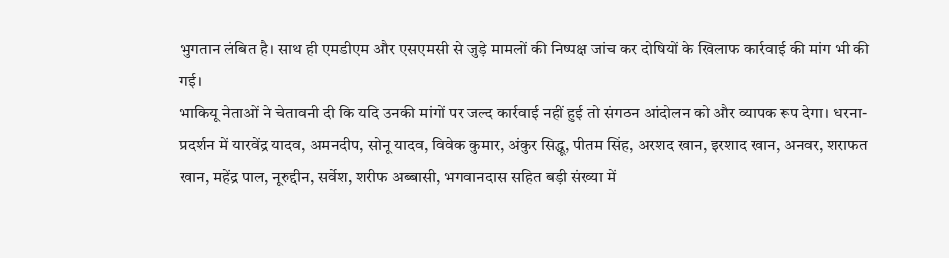भुगतान लंबित है। साथ ही एमडीएम और एसएमसी से जुड़े मामलों की निष्पक्ष जांच कर दोषियों के खिलाफ कार्रवाई की मांग भी की गई।
भाकियू नेताओं ने चेतावनी दी कि यदि उनकी मांगों पर जल्द कार्रवाई नहीं हुई तो संगठन आंदोलन को और व्यापक रूप देगा। धरना-प्रदर्शन में यारवेंद्र यादव, अमनदीप, सोनू यादव, विवेक कुमार, अंकुर सिद्धू, पीतम सिंह, अरशद खान, इरशाद खान, अनवर, शराफत खान, महेंद्र पाल, नूरुद्दीन, सर्वेश, शरीफ अब्बासी, भगवानदास सहित बड़ी संख्या में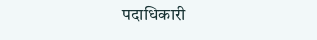पदाधिकारी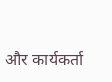और कार्यकर्ता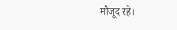मौजूद रहे।